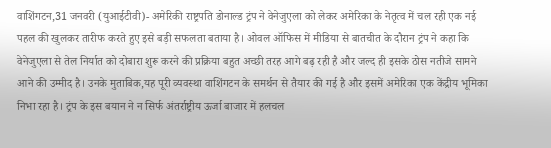वाशिंगटन,31 जनवरी (युआईटीवी)- अमेरिकी राष्ट्रपति डोनाल्ड ट्रंप ने वेनेजुएला को लेकर अमेरिका के नेतृत्व में चल रही एक नई पहल की खुलकर तारीफ करते हुए इसे बड़ी सफलता बताया है। ओवल ऑफिस में मीडिया से बातचीत के दौरान ट्रंप ने कहा कि वेनेजुएला से तेल निर्यात को दोबारा शुरू करने की प्रक्रिया बहुत अच्छी तरह आगे बढ़ रही है और जल्द ही इसके ठोस नतीजे सामने आने की उम्मीद है। उनके मुताबिक,यह पूरी व्यवस्था वाशिंगटन के समर्थन से तैयार की गई है और इसमें अमेरिका एक केंद्रीय भूमिका निभा रहा है। ट्रंप के इस बयान ने न सिर्फ अंतर्राष्ट्रीय ऊर्जा बाजार में हलचल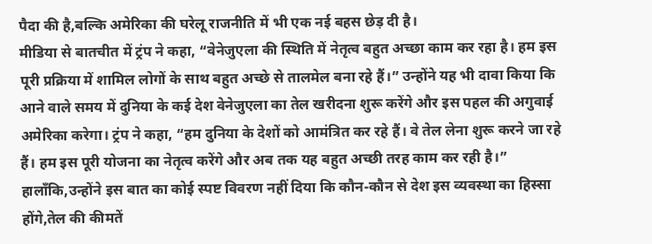पैदा की है,बल्कि अमेरिका की घरेलू राजनीति में भी एक नई बहस छेड़ दी है।
मीडिया से बातचीत में ट्रंप ने कहा, “वेनेजुएला की स्थिति में नेतृत्व बहुत अच्छा काम कर रहा है। हम इस पूरी प्रक्रिया में शामिल लोगों के साथ बहुत अच्छे से तालमेल बना रहे हैं।” उन्होंने यह भी दावा किया कि आने वाले समय में दुनिया के कई देश वेनेजुएला का तेल खरीदना शुरू करेंगे और इस पहल की अगुवाई अमेरिका करेगा। ट्रंप ने कहा, “हम दुनिया के देशों को आमंत्रित कर रहे हैं। वे तेल लेना शुरू करने जा रहे हैं। हम इस पूरी योजना का नेतृत्व करेंगे और अब तक यह बहुत अच्छी तरह काम कर रही है।” हालाँकि,उन्होंने इस बात का कोई स्पष्ट विवरण नहीं दिया कि कौन-कौन से देश इस व्यवस्था का हिस्सा होंगे,तेल की कीमतें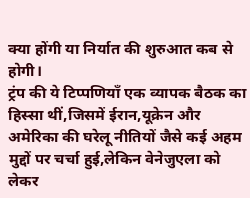क्या होंगी या निर्यात की शुरुआत कब से होगी।
ट्रंप की ये टिप्पणियाँ एक व्यापक बैठक का हिस्सा थीं,जिसमें ईरान,यूक्रेन और अमेरिका की घरेलू नीतियों जैसे कई अहम मुद्दों पर चर्चा हुई,लेकिन वेनेजुएला को लेकर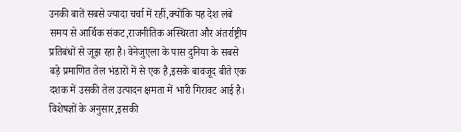उनकी बातें सबसे ज्यादा चर्चा में रहीं,क्योंकि यह देश लंबे समय से आर्थिक संकट,राजनीतिक अस्थिरता और अंतर्राष्ट्रीय प्रतिबंधों से जूझ रहा है। वेनेजुएला के पास दुनिया के सबसे बड़े प्रमाणित तेल भंडारों में से एक है,इसके बावजूद बीते एक दशक में उसकी तेल उत्पादन क्षमता में भारी गिरावट आई है। विशेषज्ञों के अनुसार,इसकी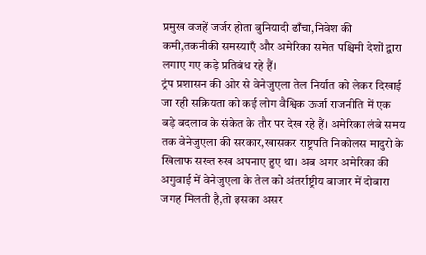प्रमुख वजहें जर्जर होता बुनियादी ढाँचा,निवेश की कमी,तकनीकी समस्याएँ और अमेरिका समेत पश्चिमी देशों द्वारा लगाए गए कड़े प्रतिबंध रहे हैं।
ट्रंप प्रशासन की ओर से वेनेजुएला तेल निर्यात को लेकर दिखाई जा रही सक्रियता को कई लोग वैश्विक ऊर्जा राजनीति में एक बड़े बदलाव के संकेत के तौर पर देख रहे हैं। अमेरिका लंबे समय तक वेनेजुएला की सरकार,खासकर राष्ट्रपति निकोलस मादुरो के खिलाफ सख्त रुख अपनाए हुए था। अब अगर अमेरिका की अगुवाई में वेनेजुएला के तेल को अंतर्राष्ट्रीय बाजार में दोबारा जगह मिलती है,तो इसका असर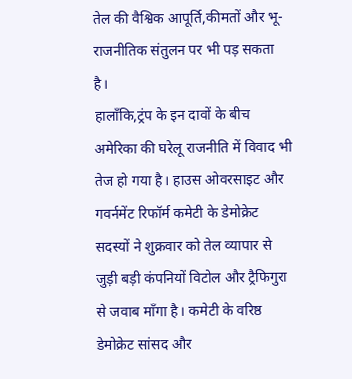तेल की वैश्विक आपूर्ति,कीमतों और भू-राजनीतिक संतुलन पर भी पड़ सकता है।
हालाँकि,ट्रंप के इन दावों के बीच अमेरिका की घरेलू राजनीति में विवाद भी तेज हो गया है। हाउस ओवरसाइट और गवर्नमेंट रिफॉर्म कमेटी के डेमोक्रेट सदस्यों ने शुक्रवार को तेल व्यापार से जुड़ी बड़ी कंपनियों विटोल और ट्रैफिगुरा से जवाब माँगा है। कमेटी के वरिष्ठ डेमोक्रेट सांसद और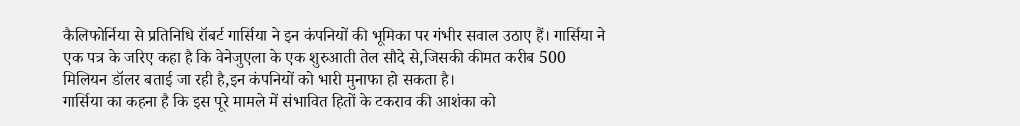कैलिफोर्निया से प्रतिनिधि रॉबर्ट गार्सिया ने इन कंपनियों की भूमिका पर गंभीर सवाल उठाए हैं। गार्सिया ने एक पत्र के जरिए कहा है कि वेनेजुएला के एक शुरुआती तेल सौदे से,जिसकी कीमत करीब 500 मिलियन डॉलर बताई जा रही है,इन कंपनियों को भारी मुनाफा हो सकता है।
गार्सिया का कहना है कि इस पूरे मामले में संभावित हितों के टकराव की आशंका को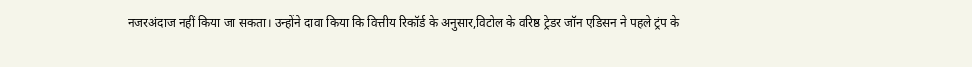नजरअंदाज नहीं किया जा सकता। उन्होंने दावा किया कि वित्तीय रिकॉर्ड के अनुसार,विटोल के वरिष्ठ ट्रेडर जॉन एडिसन ने पहले ट्रंप के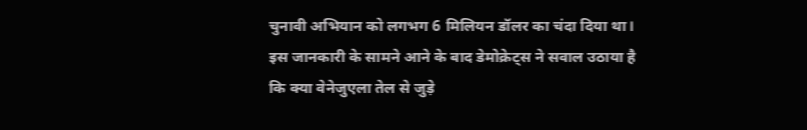चुनावी अभियान को लगभग 6 मिलियन डॉलर का चंदा दिया था। इस जानकारी के सामने आने के बाद डेमोक्रेट्स ने सवाल उठाया है कि क्या वेनेजुएला तेल से जुड़े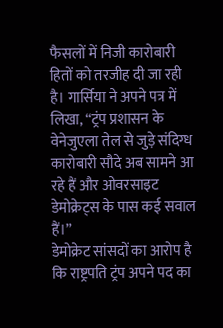फैसलों में निजी कारोबारी हितों को तरजीह दी जा रही है। गार्सिया ने अपने पत्र में लिखा, “ट्रंप प्रशासन के वेनेजुएला तेल से जुड़े संदिग्ध कारोबारी सौदे अब सामने आ रहे हैं और ओवरसाइट डेमोक्रेट्स के पास कई सवाल हैं।”
डेमोक्रेट सांसदों का आरोप है कि राष्ट्रपति ट्रंप अपने पद का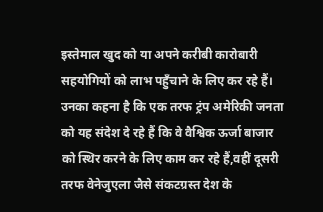इस्तेमाल खुद को या अपने करीबी कारोबारी सहयोगियों को लाभ पहुँचाने के लिए कर रहे हैं। उनका कहना है कि एक तरफ ट्रंप अमेरिकी जनता को यह संदेश दे रहे हैं कि वे वैश्विक ऊर्जा बाजार को स्थिर करने के लिए काम कर रहे हैं,वहीं दूसरी तरफ वेनेजुएला जैसे संकटग्रस्त देश के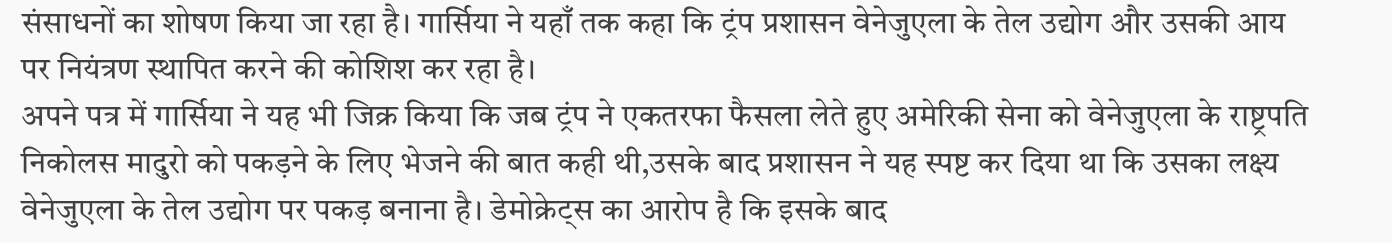संसाधनों का शोषण किया जा रहा है। गार्सिया ने यहाँ तक कहा कि ट्रंप प्रशासन वेनेजुएला के तेल उद्योग और उसकी आय पर नियंत्रण स्थापित करने की कोशिश कर रहा है।
अपने पत्र में गार्सिया ने यह भी जिक्र किया कि जब ट्रंप ने एकतरफा फैसला लेते हुए अमेरिकी सेना को वेनेजुएला के राष्ट्रपति निकोलस मादुरो को पकड़ने के लिए भेजने की बात कही थी,उसके बाद प्रशासन ने यह स्पष्ट कर दिया था कि उसका लक्ष्य वेनेजुएला के तेल उद्योग पर पकड़ बनाना है। डेमोक्रेट्स का आरोप है कि इसके बाद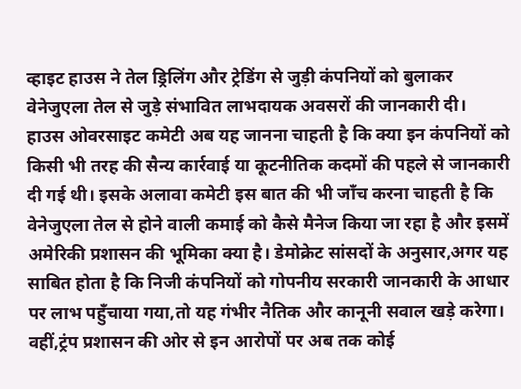व्हाइट हाउस ने तेल ड्रिलिंग और ट्रेडिंग से जुड़ी कंपनियों को बुलाकर वेनेजुएला तेल से जुड़े संभावित लाभदायक अवसरों की जानकारी दी।
हाउस ओवरसाइट कमेटी अब यह जानना चाहती है कि क्या इन कंपनियों को किसी भी तरह की सैन्य कार्रवाई या कूटनीतिक कदमों की पहले से जानकारी दी गई थी। इसके अलावा कमेटी इस बात की भी जाँच करना चाहती है कि वेनेजुएला तेल से होने वाली कमाई को कैसे मैनेज किया जा रहा है और इसमें अमेरिकी प्रशासन की भूमिका क्या है। डेमोक्रेट सांसदों के अनुसार,अगर यह साबित होता है कि निजी कंपनियों को गोपनीय सरकारी जानकारी के आधार पर लाभ पहुँचाया गया,तो यह गंभीर नैतिक और कानूनी सवाल खड़े करेगा।
वहीं,ट्रंप प्रशासन की ओर से इन आरोपों पर अब तक कोई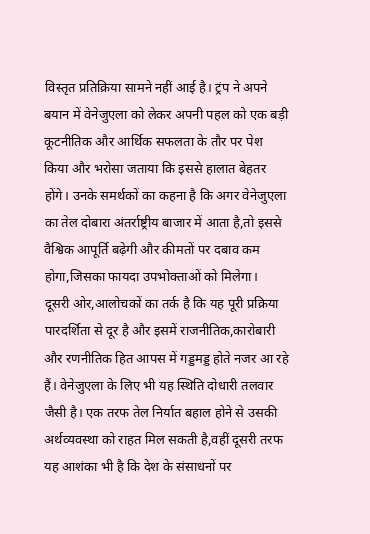विस्तृत प्रतिक्रिया सामने नहीं आई है। ट्रंप ने अपने बयान में वेनेजुएला को लेकर अपनी पहल को एक बड़ी कूटनीतिक और आर्थिक सफलता के तौर पर पेश किया और भरोसा जताया कि इससे हालात बेहतर होंगे। उनके समर्थकों का कहना है कि अगर वेनेजुएला का तेल दोबारा अंतर्राष्ट्रीय बाजार में आता है,तो इससे वैश्विक आपूर्ति बढ़ेगी और कीमतों पर दबाव कम होगा,जिसका फायदा उपभोक्ताओं को मिलेगा।
दूसरी ओर,आलोचकों का तर्क है कि यह पूरी प्रक्रिया पारदर्शिता से दूर है और इसमें राजनीतिक,कारोबारी और रणनीतिक हित आपस में गड्डमड्ड होते नजर आ रहे हैं। वेनेजुएला के लिए भी यह स्थिति दोधारी तलवार जैसी है। एक तरफ तेल निर्यात बहाल होने से उसकी अर्थव्यवस्था को राहत मिल सकती है,वहीं दूसरी तरफ यह आशंका भी है कि देश के संसाधनों पर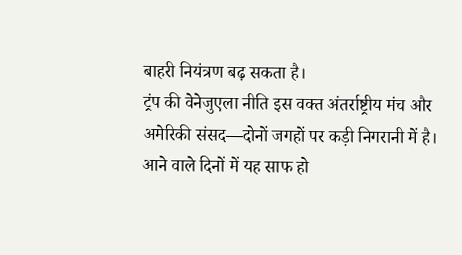बाहरी नियंत्रण बढ़ सकता है।
ट्रंप की वेनेजुएला नीति इस वक्त अंतर्राष्ट्रीय मंच और अमेरिकी संसद—दोनों जगहों पर कड़ी निगरानी में है। आने वाले दिनों में यह साफ हो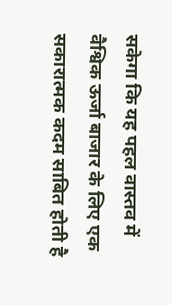सकेगा कि यह पहल वास्तव में वैश्विक ऊर्जा बाजार के लिए एक सकारात्मक कदम साबित होती है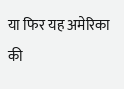या फिर यह अमेरिका की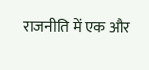राजनीति में एक और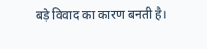बड़े विवाद का कारण बनती है।